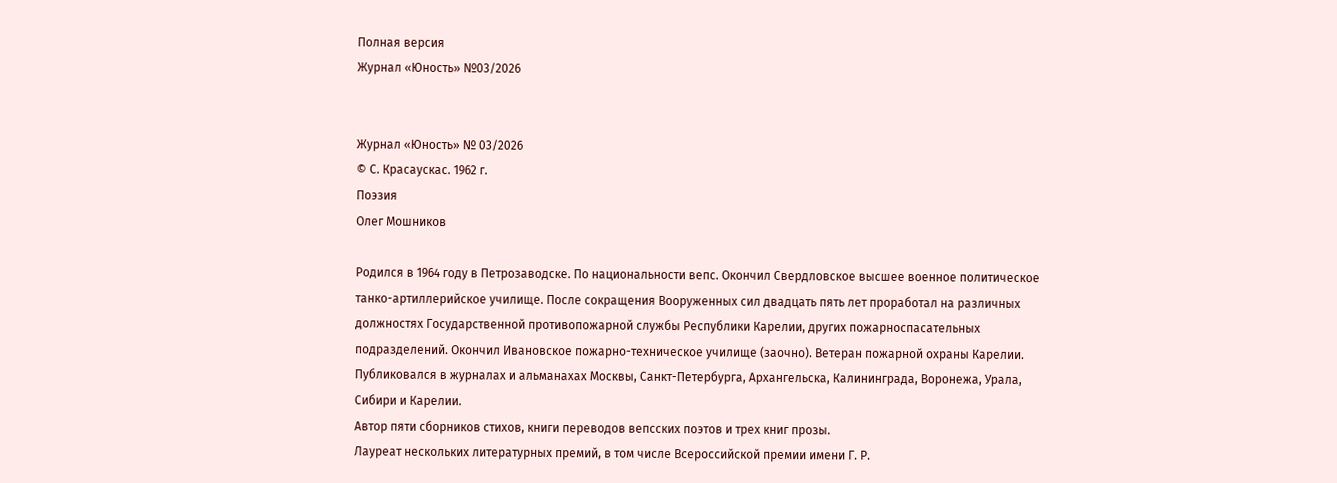Полная версия
Журнал «Юность» №03/2026


Журнал «Юность» № 03/2026
© С. Красаускас. 1962 г.
Поэзия
Олег Мошников

Родился в 1964 году в Петрозаводске. По национальности вепс. Окончил Свердловское высшее военное политическое танко-артиллерийское училище. После сокращения Вооруженных сил двадцать пять лет проработал на различных должностях Государственной противопожарной службы Республики Карелии, других пожарноспасательных подразделений. Окончил Ивановское пожарно-техническое училище (заочно). Ветеран пожарной охраны Карелии. Публиковался в журналах и альманахах Москвы, Санкт-Петербурга, Архангельска, Калининграда, Воронежа, Урала, Сибири и Карелии.
Автор пяти сборников стихов, книги переводов вепсских поэтов и трех книг прозы.
Лауреат нескольких литературных премий, в том числе Всероссийской премии имени Г. Р.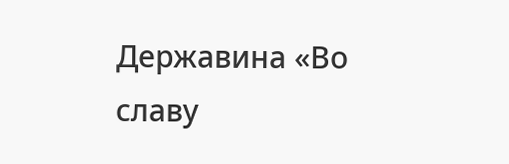Державина «Во славу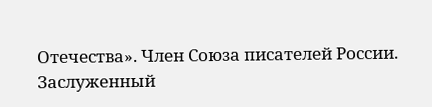Отечества». Член Союза писателей России. Заслуженный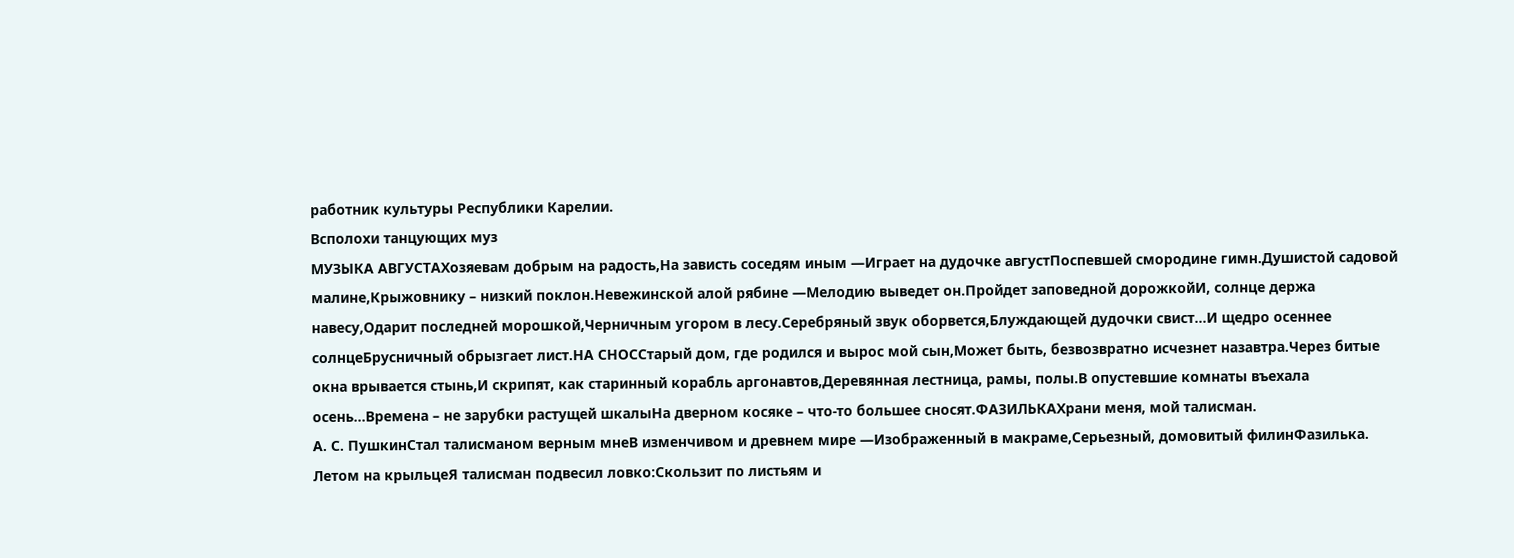работник культуры Республики Карелии.
Всполохи танцующих муз
МУЗЫКА АВГУСТАХозяевам добрым на радость,На зависть соседям иным —Играет на дудочке августПоспевшей смородине гимн.Душистой садовой малине,Крыжовнику – низкий поклон.Невежинской алой рябине —Мелодию выведет он.Пройдет заповедной дорожкойИ, солнце держа навесу,Одарит последней морошкой,Черничным угором в лесу.Серебряный звук оборвется,Блуждающей дудочки свист…И щедро осеннее солнцеБрусничный обрызгает лист.НА СНОССтарый дом, где родился и вырос мой сын,Может быть, безвозвратно исчезнет назавтра.Через битые окна врывается стынь,И скрипят, как старинный корабль аргонавтов,Деревянная лестница, рамы, полы.В опустевшие комнаты въехала осень…Времена – не зарубки растущей шкалыНа дверном косяке – что-то большее сносят.ФАЗИЛЬКАХрани меня, мой талисман.
А. С. ПушкинСтал талисманом верным мнеВ изменчивом и древнем мире —Изображенный в макраме,Серьезный, домовитый филинФазилька. Летом на крыльцеЯ талисман подвесил ловко:Скользит по листьям и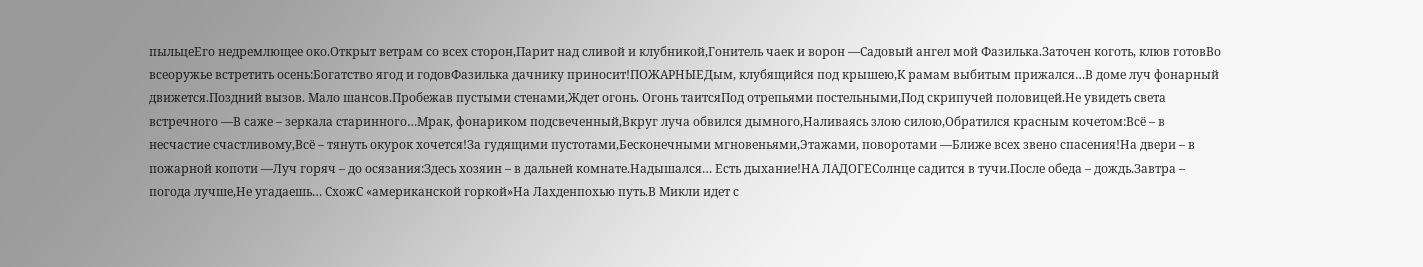пыльцеЕго недремлющее око.Открыт ветрам со всех сторон,Парит над сливой и клубникой,Гонитель чаек и ворон —Садовый ангел мой Фазилька.Заточен коготь, клюв готовВо всеоружье встретить осень:Богатство ягод и годовФазилька дачнику приносит!ПОЖАРНЫЕДым, клубящийся под крышею,К рамам выбитым прижался…В доме луч фонарный движется.Поздний вызов. Мало шансов.Пробежав пустыми стенами,Ждет огонь. Огонь таитсяПод отрепьями постельными,Под скрипучей половицей.Не увидеть света встречного —В саже – зеркала старинного…Мрак, фонариком подсвеченный,Вкруг луча обвился дымного,Наливаясь злою силою,Обратился красным кочетом:Всё – в несчастие счастливому,Всё – тянуть окурок хочется!За гудящими пустотами,Бесконечными мгновеньями,Этажами, поворотами —Ближе всех звено спасения!На двери – в пожарной копоти —Луч горяч – до осязания:Здесь хозяин – в дальней комнате.Надышался… Есть дыхание!НА ЛАДОГЕСолнце садится в тучи.После обеда – дождь.Завтра – погода лучше,Не угадаешь… СхожС «американской горкой»На Лахденпохью путь.В Микли идет с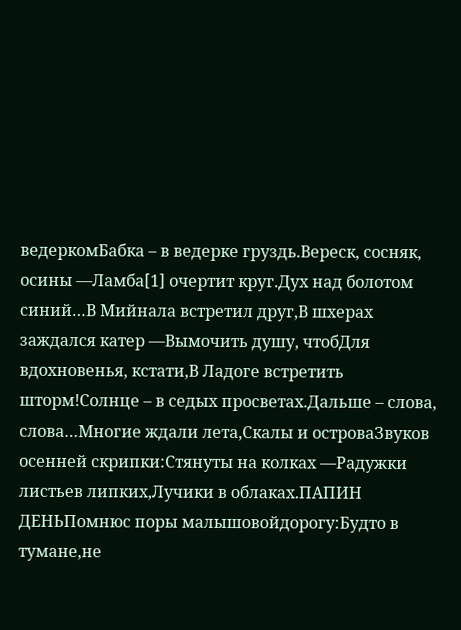ведеркомБабка – в ведерке груздь.Вереск, сосняк, осины —Ламба[1] очертит круг.Дух над болотом синий…В Мийнала встретил друг,В шхерах заждался катер —Вымочить душу, чтобДля вдохновенья, кстати,В Ладоге встретить шторм!Солнце – в седых просветах.Дальше – слова, слова…Многие ждали лета,Скалы и островаЗвуков осенней скрипки:Стянуты на колках —Радужки листьев липких,Лучики в облаках.ПАПИН ДЕНЬПомнюс поры малышовойдорогу:Будто в тумане,не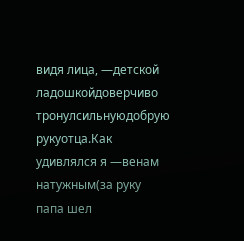видя лица, —детской ладошкойдоверчиво тронулсильнуюдобрую рукуотца.Как удивлялся я —венам натужным(за руку папа шел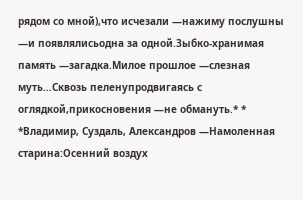рядом со мной),что исчезали —нажиму послушны —и появлялисьодна за одной.Зыбко-хранимая память —загадка.Милое прошлое —слезная муть…Сквозь пеленупродвигаясь с оглядкой,прикосновения —не обмануть.* * *Владимир, Суздаль, Александров —Намоленная старина:Осенний воздух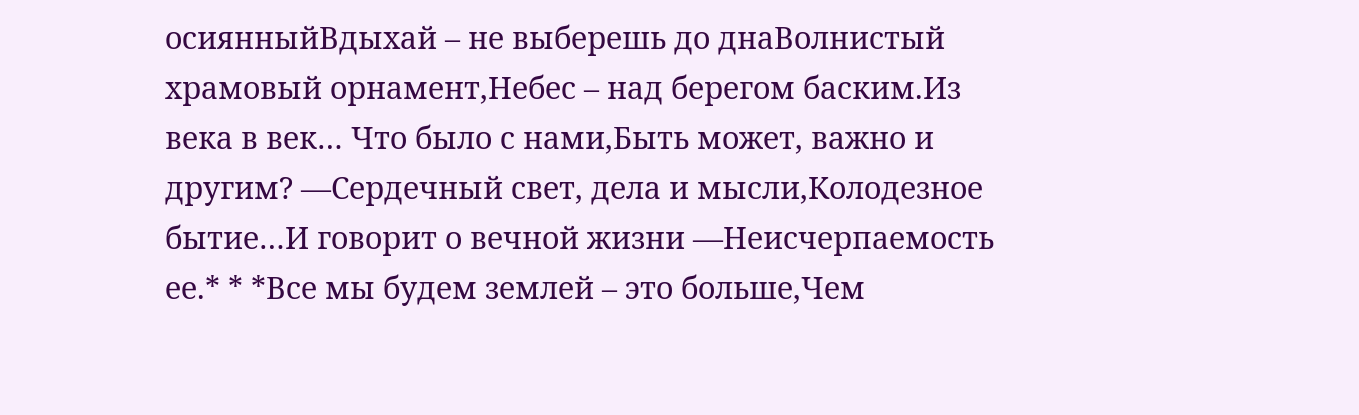осиянныйВдыхай – не выберешь до днаВолнистый храмовый орнамент,Небес – над берегом баским.Из века в век… Что было с нами,Быть может, важно и другим? —Сердечный свет, дела и мысли,Колодезное бытие…И говорит о вечной жизни —Неисчерпаемость ее.* * *Все мы будем землей – это больше,Чем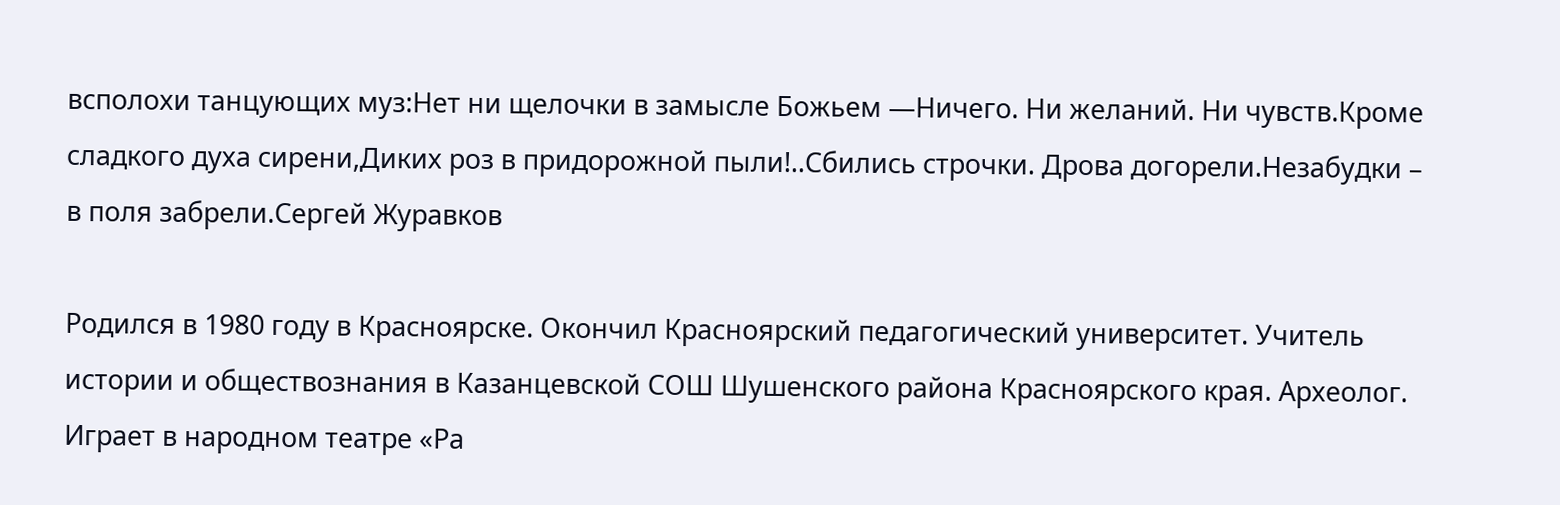всполохи танцующих муз:Нет ни щелочки в замысле Божьем —Ничего. Ни желаний. Ни чувств.Кроме сладкого духа сирени,Диких роз в придорожной пыли!..Сбились строчки. Дрова догорели.Незабудки – в поля забрели.Сергей Журавков

Родился в 1980 году в Красноярске. Окончил Красноярский педагогический университет. Учитель истории и обществознания в Казанцевской СОШ Шушенского района Красноярского края. Археолог. Играет в народном театре «Ра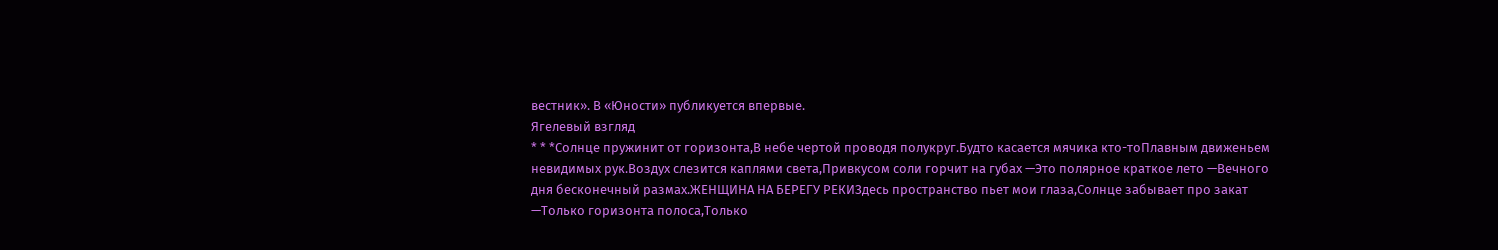вестник». В «Юности» публикуется впервые.
Ягелевый взгляд
* * *Солнце пружинит от горизонта,В небе чертой проводя полукруг.Будто касается мячика кто-тоПлавным движеньем невидимых рук.Воздух слезится каплями света,Привкусом соли горчит на губах —Это полярное краткое лето —Вечного дня бесконечный размах.ЖЕНЩИНА НА БЕРЕГУ РЕКИЗдесь пространство пьет мои глаза,Солнце забывает про закат —Только горизонта полоса,Только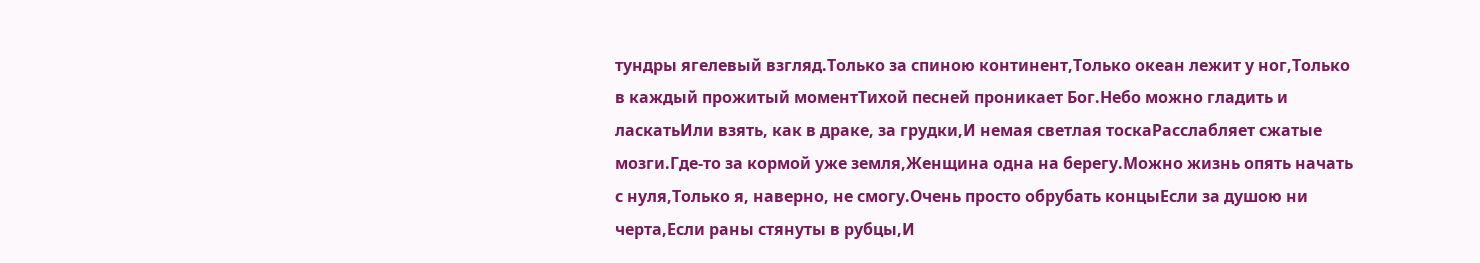тундры ягелевый взгляд.Только за спиною континент,Только океан лежит у ног,Только в каждый прожитый моментТихой песней проникает Бог.Небо можно гладить и ласкатьИли взять, как в драке, за грудки,И немая светлая тоскаРасслабляет сжатые мозги.Где-то за кормой уже земля,Женщина одна на берегу.Можно жизнь опять начать с нуля,Только я, наверно, не смогу.Очень просто обрубать концыЕсли за душою ни черта,Если раны стянуты в рубцы,И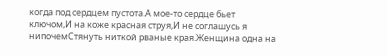когда под сердцем пустота.А мое-то сердце бьет ключом,И на коже красная струя,И не соглашусь я нипочемСтянуть ниткой рваные края.Женщина одна на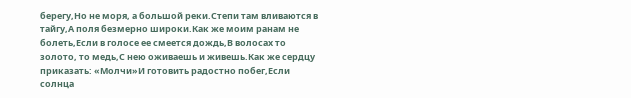берегу,Но не моря, а большой реки.Степи там вливаются в тайгу,А поля безмерно широки.Как же моим ранам не болеть,Если в голосе ее смеется дождь,В волосах то золото, то медь,С нею оживаешь и живешь.Как же сердцу приказать: «Молчи»И готовить радостно побег,Если солнца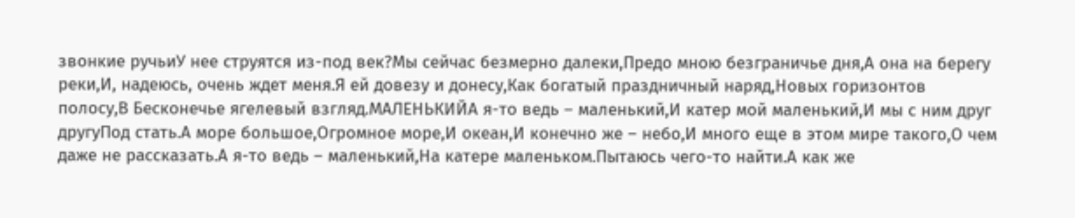звонкие ручьиУ нее струятся из-под век?Мы сейчас безмерно далеки,Предо мною безграничье дня,А она на берегу реки,И, надеюсь, очень ждет меня.Я ей довезу и донесу,Как богатый праздничный наряд,Новых горизонтов полосу,В Бесконечье ягелевый взгляд.МАЛЕНЬКИЙА я-то ведь – маленький,И катер мой маленький,И мы с ним друг другуПод стать.А море большое,Огромное море,И океан,И конечно же – небо,И много еще в этом мире такого,О чем даже не рассказать.А я-то ведь – маленький,На катере маленьком.Пытаюсь чего-то найти.А как же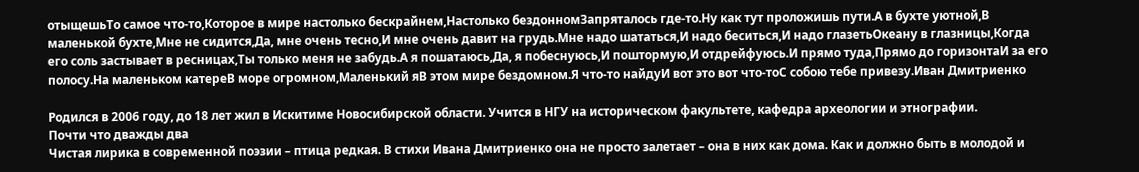отыщешьТо самое что-то,Которое в мире настолько бескрайнем,Настолько бездонномЗапряталось где-то.Ну как тут проложишь пути.А в бухте уютной,В маленькой бухте,Мне не сидится,Да, мне очень тесно,И мне очень давит на грудь.Мне надо шататься,И надо беситься,И надо глазетьОкеану в глазницы,Когда его соль застывает в ресницах,Ты только меня не забудь.А я пошатаюсь,Да, я побеснуюсь,И поштормую,И отдрейфуюсь.И прямо туда,Прямо до горизонтаИ за его полосу.На маленьком катереВ море огромном,Маленький яВ этом мире бездомном.Я что-то найдуИ вот это вот что-тоС собою тебе привезу.Иван Дмитриенко

Родился в 2006 году, до 18 лет жил в Искитиме Новосибирской области. Учится в НГУ на историческом факультете, кафедра археологии и этнографии.
Почти что дважды два
Чистая лирика в современной поэзии – птица редкая. В стихи Ивана Дмитриенко она не просто залетает – она в них как дома. Как и должно быть в молодой и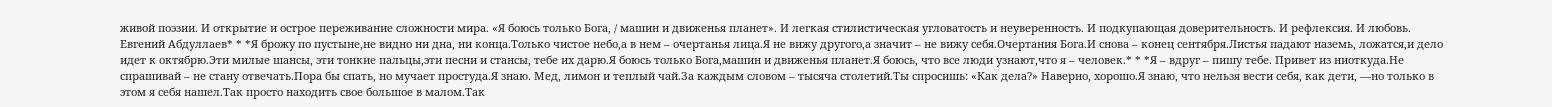живой поэзии. И открытие и острое переживание сложности мира. «Я боюсь только Бога, / машин и движенья планет». И легкая стилистическая угловатость и неуверенность. И подкупающая доверительность. И рефлексия. И любовь.
Евгений Абдуллаев* * *Я брожу по пустыне,не видно ни дна, ни конца.Только чистое небо,а в нем – очертанья лица.Я не вижу другого,а значит – не вижу себя.Очертания Бога.И снова – конец сентября.Листья падают наземь, ложатся,и дело идет к октябрю.Эти милые шансы, эти тонкие пальцы,эти песни и стансы, тебе их дарю.Я боюсь только Бога,машин и движенья планет.Я боюсь, что все люди узнают,что я – человек.* * *Я – вдруг – пишу тебе. Привет из ниоткуда.Не спрашивай – не стану отвечать.Пора бы спать, но мучает простуда.Я знаю. Мед, лимон и теплый чай.За каждым словом – тысяча столетий.Ты спросишь: «Как дела?» Наверно, хорошо.Я знаю, что нельзя вести себя, как дети, —но только в этом я себя нашел.Так просто находить свое большое в малом.Так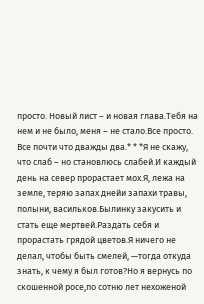просто. Новый лист – и новая глава.Тебя на нем и не было, меня – не стало.Все просто. Все почти что дважды два.* * *Я не скажу, что слаб – но становлюсь слабей.И каждый день на север прорастает мох.Я, лежа на земле, теряю запах днейи запахи травы, полыни, васильков.Былинку закусить и стать еще мертвей.Раздать себя и прорастать грядой цветов.Я ничего не делал, чтобы быть смелей, —тогда откуда знать, к чему я был готов?Но я вернусь по скошенной росе,по сотню лет нехоженой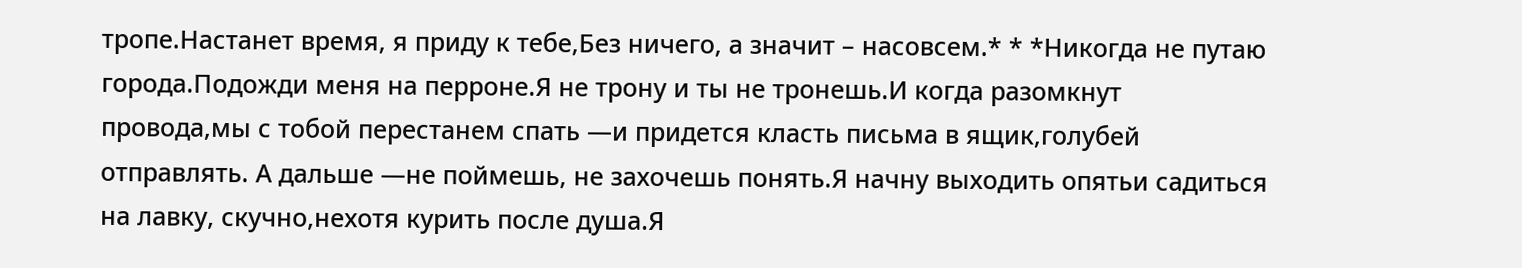тропе.Настанет время, я приду к тебе,Без ничего, а значит – насовсем.* * *Никогда не путаю города.Подожди меня на перроне.Я не трону и ты не тронешь.И когда разомкнут провода,мы с тобой перестанем спать —и придется класть письма в ящик,голубей отправлять. А дальше —не поймешь, не захочешь понять.Я начну выходить опятьи садиться на лавку, скучно,нехотя курить после душа.Я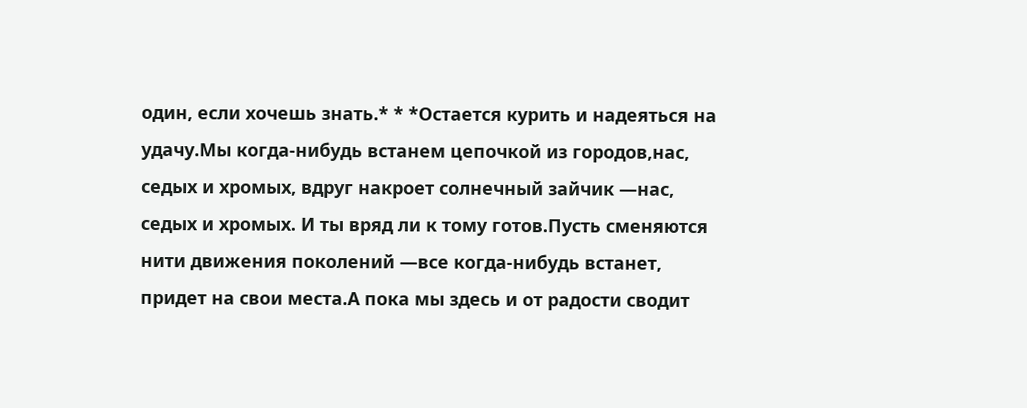один, если хочешь знать.* * *Остается курить и надеяться на удачу.Мы когда-нибудь встанем цепочкой из городов,нас, седых и хромых, вдруг накроет солнечный зайчик —нас, седых и хромых. И ты вряд ли к тому готов.Пусть сменяются нити движения поколений —все когда-нибудь встанет, придет на свои места.А пока мы здесь и от радости сводит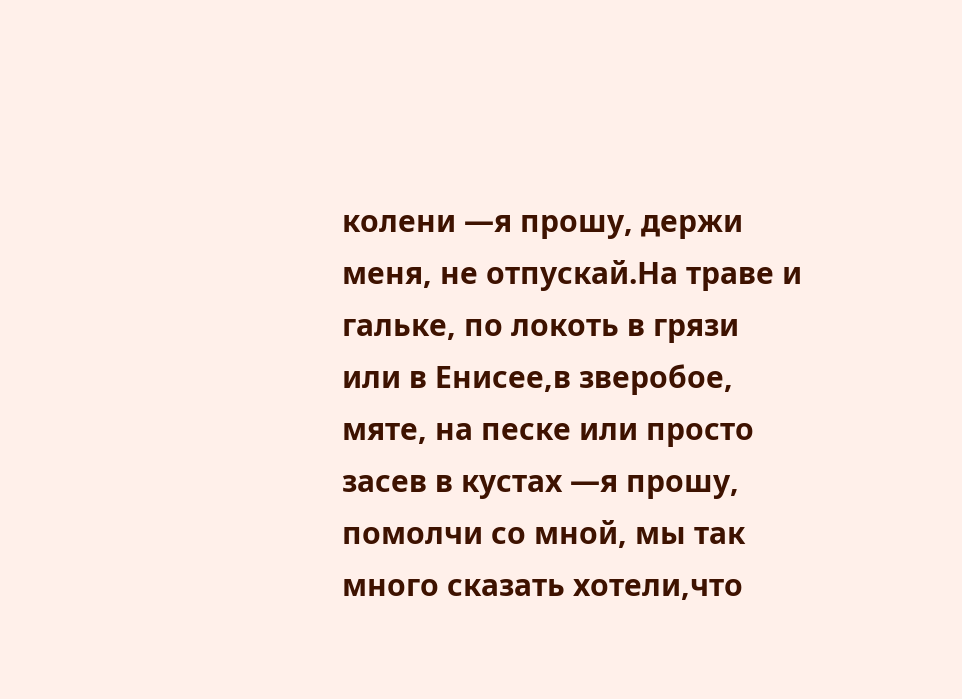колени —я прошу, держи меня, не отпускай.На траве и гальке, по локоть в грязи или в Енисее,в зверобое, мяте, на песке или просто засев в кустах —я прошу, помолчи со мной, мы так много сказать хотели,что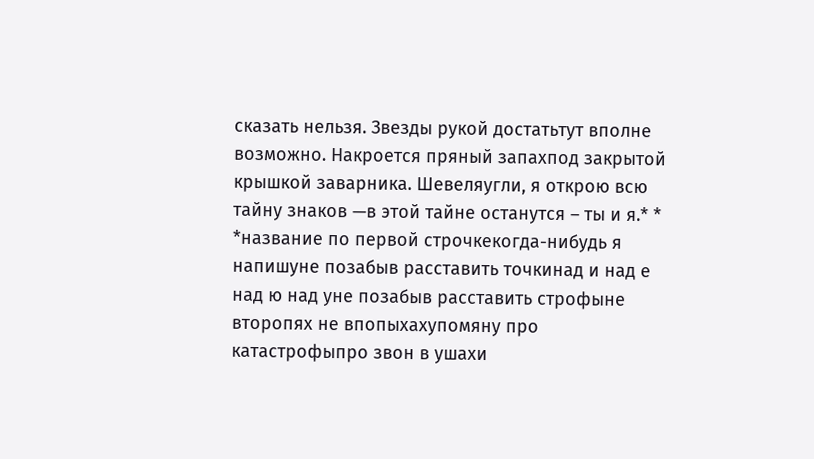сказать нельзя. Звезды рукой достатьтут вполне возможно. Накроется пряный запахпод закрытой крышкой заварника. Шевеляугли, я открою всю тайну знаков —в этой тайне останутся – ты и я.* * *название по первой строчкекогда-нибудь я напишуне позабыв расставить точкинад и над е над ю над уне позабыв расставить строфыне второпях не впопыхахупомяну про катастрофыпро звон в ушахи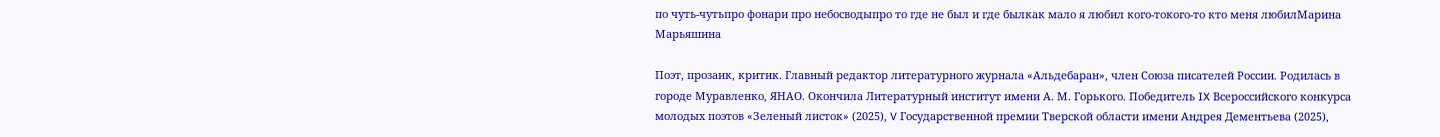по чуть-чутьпро фонари про небосводыпро то где не был и где былкак мало я любил кого-токого-то кто меня любилМарина Марьяшина

Поэт, прозаик, критик. Главный редактор литературного журнала «Альдебаран», член Союза писателей России. Родилась в городе Муравленко, ЯНАО. Окончила Литературный институт имени А. М. Горького. Победитель IX Всероссийского конкурса молодых поэтов «Зеленый листок» (2025), V Государственной премии Тверской области имени Андрея Дементьева (2025),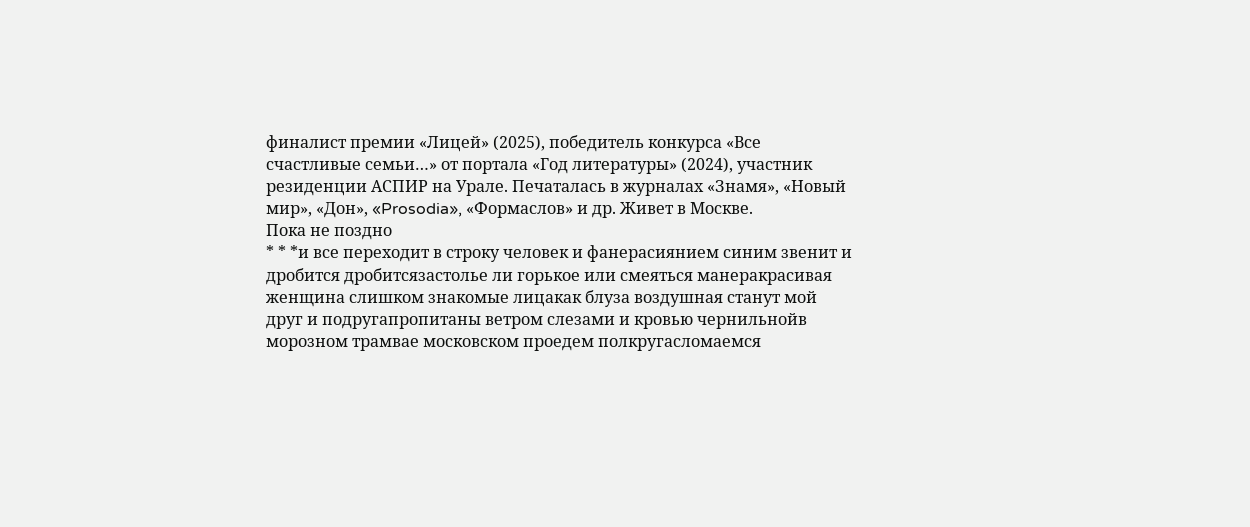финалист премии «Лицей» (2025), победитель конкурса «Все счастливые семьи…» от портала «Год литературы» (2024), участник резиденции АСПИР на Урале. Печаталась в журналах «Знамя», «Новый мир», «Дон», «Prosodia», «Формаслов» и др. Живет в Москве.
Пока не поздно
* * *и все переходит в строку человек и фанерасиянием синим звенит и дробится дробитсязастолье ли горькое или смеяться манеракрасивая женщина слишком знакомые лицакак блуза воздушная станут мой друг и подругапропитаны ветром слезами и кровью чернильнойв морозном трамвае московском проедем полкругасломаемся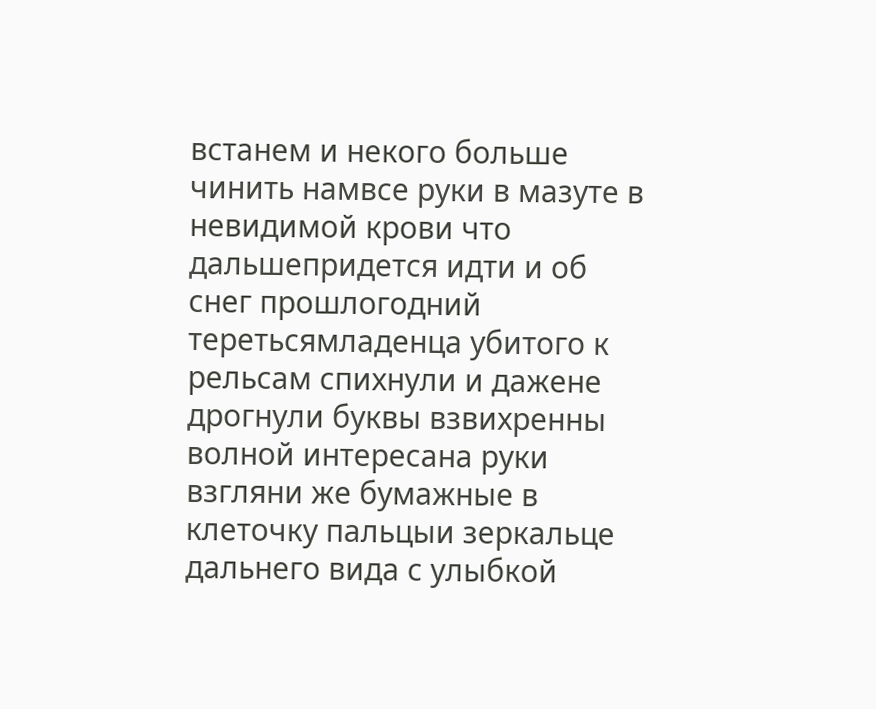встанем и некого больше чинить намвсе руки в мазуте в невидимой крови что дальшепридется идти и об снег прошлогодний теретьсямладенца убитого к рельсам спихнули и дажене дрогнули буквы взвихренны волной интересана руки взгляни же бумажные в клеточку пальцыи зеркальце дальнего вида с улыбкой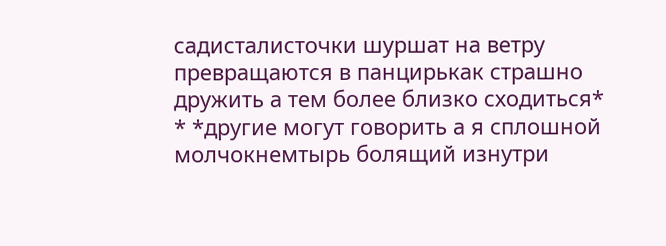садисталисточки шуршат на ветру превращаются в панцирькак страшно дружить а тем более близко сходиться* * *другие могут говорить а я сплошной молчокнемтырь болящий изнутри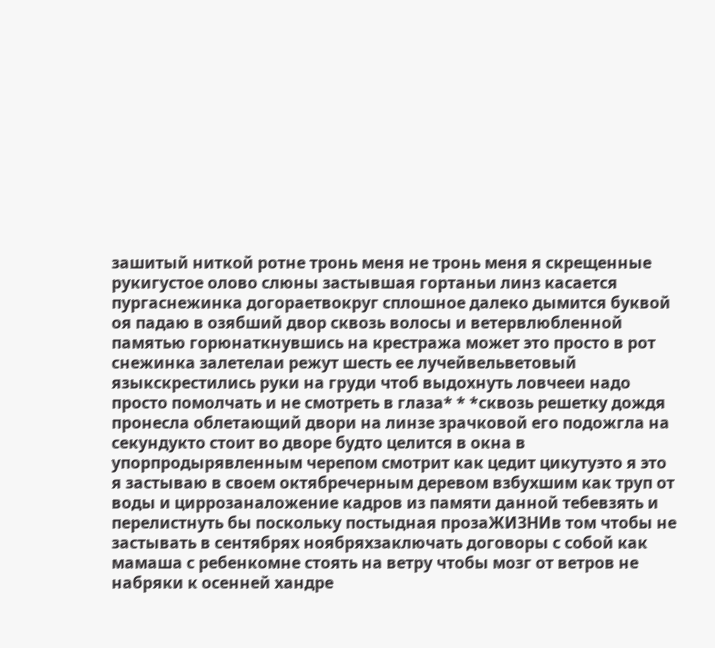зашитый ниткой ротне тронь меня не тронь меня я скрещенные рукигустое олово слюны застывшая гортаньи линз касается пургаснежинка догораетвокруг сплошное далеко дымится буквой оя падаю в озябший двор сквозь волосы и ветервлюбленной памятью горюнаткнувшись на крестража может это просто в рот снежинка залетелаи режут шесть ее лучейвельветовый языкскрестились руки на груди чтоб выдохнуть ловчееи надо просто помолчать и не смотреть в глаза* * *сквозь решетку дождя пронесла облетающий двори на линзе зрачковой его подожгла на секундукто стоит во дворе будто целится в окна в упорпродырявленным черепом смотрит как цедит цикутуэто я это я застываю в своем октябречерным деревом взбухшим как труп от воды и циррозаналожение кадров из памяти данной тебевзять и перелистнуть бы поскольку постыдная прозаЖИЗНИв том чтобы не застывать в сентябрях ноябряхзаключать договоры с собой как мамаша с ребенкомне стоять на ветру чтобы мозг от ветров не набряки к осенней хандре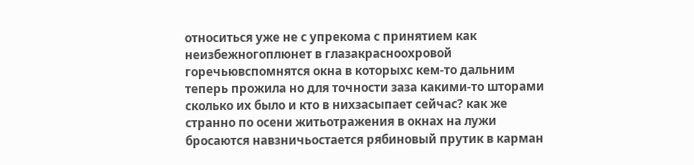относиться уже не с упрекома с принятием как неизбежногоплюнет в глазакрасноохровой горечьювспомнятся окна в которыхс кем-то дальним теперь прожила но для точности заза какими-то шторами сколько их было и кто в нихзасыпает сейчас? как же странно по осени житьотражения в окнах на лужи бросаются навзничьостается рябиновый прутик в карман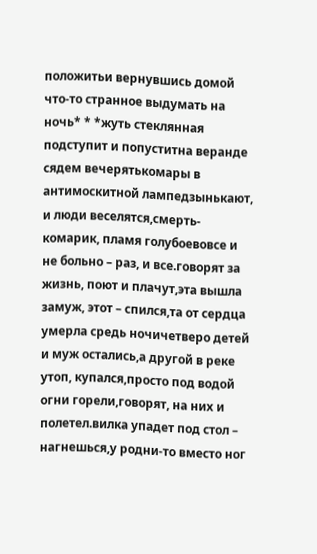положитьи вернувшись домой что-то странное выдумать на ночь* * *жуть стеклянная подступит и попуститна веранде сядем вечерятькомары в антимоскитной лампедзынькают, и люди веселятся,смерть-комарик, пламя голубоевовсе и не больно – раз, и все.говорят за жизнь, поют и плачут,эта вышла замуж, этот – спился,та от сердца умерла средь ночичетверо детей и муж остались,а другой в реке утоп, купался,просто под водой огни горели,говорят, на них и полетел.вилка упадет под стол – нагнешься,у родни-то вместо ног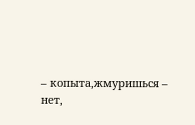– копыта,жмуришься – нет,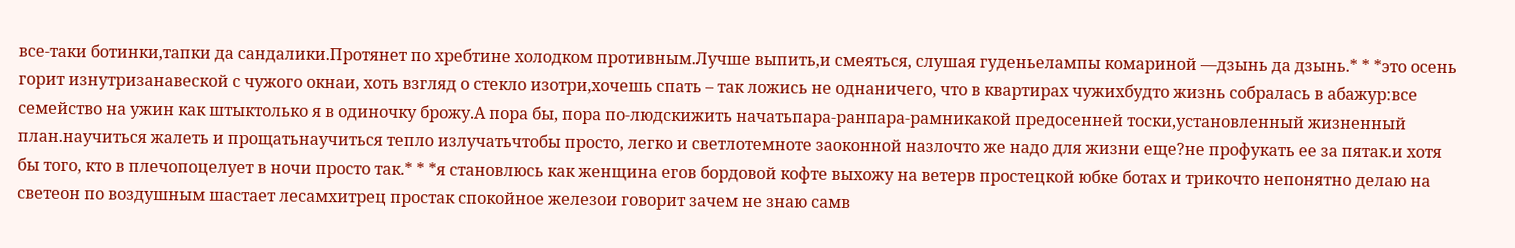все-таки ботинки,тапки да сандалики.Протянет по хребтине холодком противным.Лучше выпить,и смеяться, слушая гуденьелампы комариной —дзынь да дзынь.* * *это осень горит изнутризанавеской с чужого окнаи, хоть взгляд о стекло изотри,хочешь спать – так ложись не однаничего, что в квартирах чужихбудто жизнь собралась в абажур:все семейство на ужин как штыктолько я в одиночку брожу.А пора бы, пора по-людскижить начатьпара-ранпара-рамникакой предосенней тоски,установленный жизненный план.научиться жалеть и прощатьнаучиться тепло излучатьчтобы просто, легко и светлотемноте заоконной назлочто же надо для жизни еще?не профукать ее за пятак.и хотя бы того, кто в плечопоцелует в ночи просто так.* * *я становлюсь как женщина егов бордовой кофте выхожу на ветерв простецкой юбке ботах и трикочто непонятно делаю на светеон по воздушным шастает лесамхитрец простак спокойное железои говорит зачем не знаю самв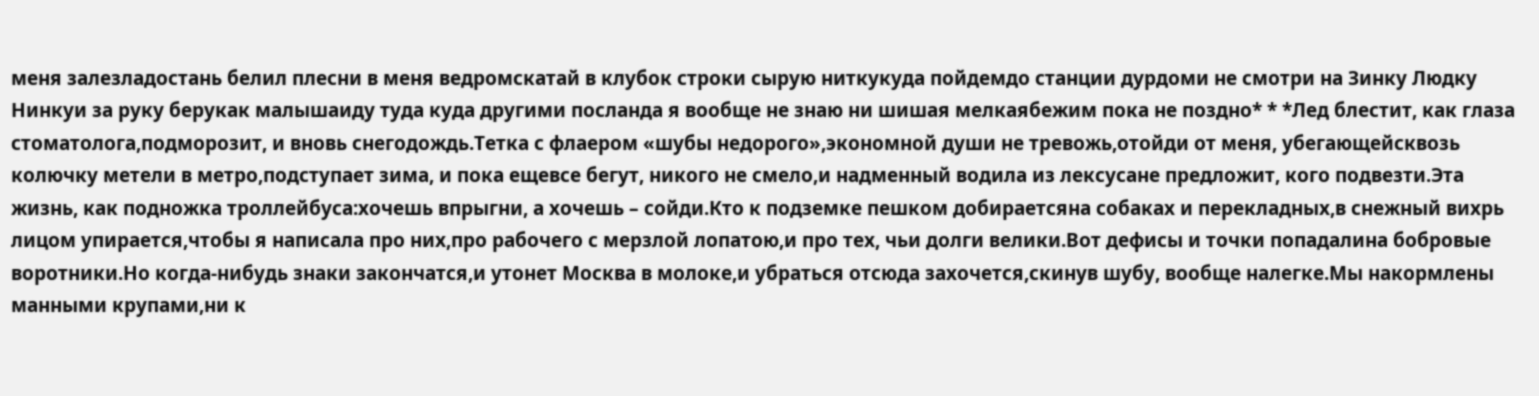меня залезладостань белил плесни в меня ведромскатай в клубок строки сырую ниткукуда пойдемдо станции дурдоми не смотри на Зинку Людку Нинкуи за руку берукак малышаиду туда куда другими посланда я вообще не знаю ни шишая мелкаябежим пока не поздно* * *Лед блестит, как глаза стоматолога,подморозит, и вновь снегодождь.Тетка с флаером «шубы недорого»,экономной души не тревожь,отойди от меня, убегающейсквозь колючку метели в метро,подступает зима, и пока ещевсе бегут, никого не смело,и надменный водила из лексусане предложит, кого подвезти.Эта жизнь, как подножка троллейбуса:хочешь впрыгни, а хочешь – сойди.Кто к подземке пешком добираетсяна собаках и перекладных,в снежный вихрь лицом упирается,чтобы я написала про них,про рабочего с мерзлой лопатою,и про тех, чьи долги велики.Вот дефисы и точки попадалина бобровые воротники.Но когда-нибудь знаки закончатся,и утонет Москва в молоке,и убраться отсюда захочется,скинув шубу, вообще налегке.Мы накормлены манными крупами,ни к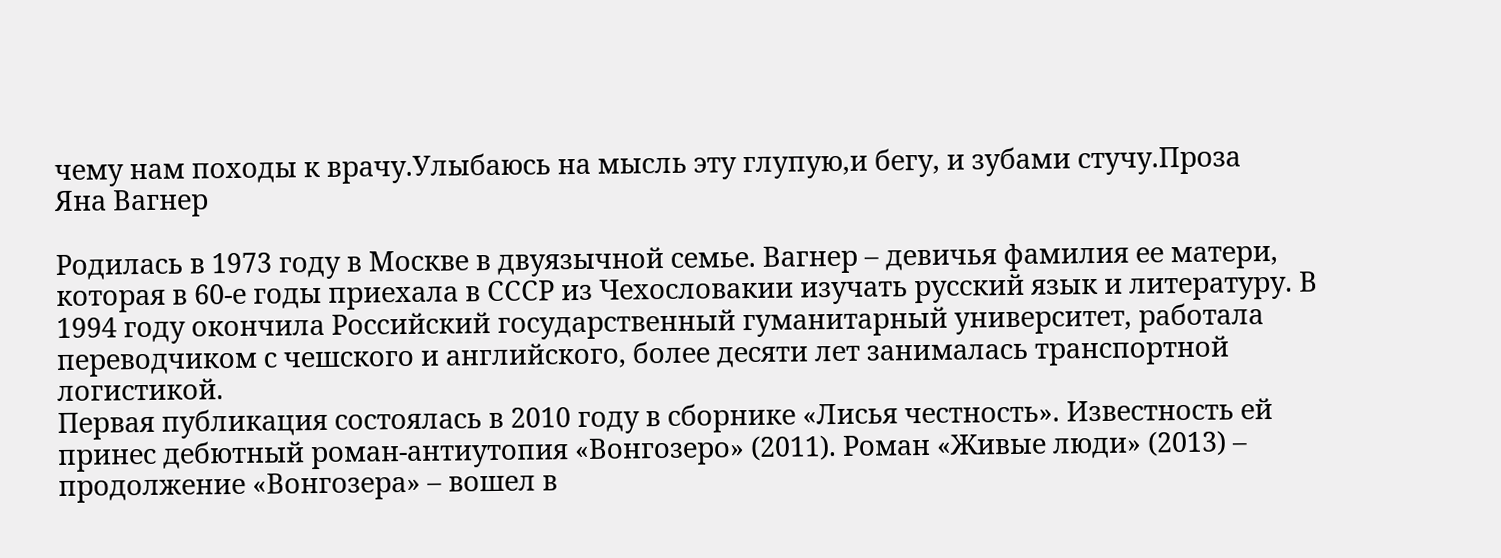чему нам походы к врачу.Улыбаюсь на мысль эту глупую,и бегу, и зубами стучу.Проза
Яна Вагнер

Родилась в 1973 году в Москве в двуязычной семье. Вагнер – девичья фамилия ее матери, которая в 60-е годы приехала в СССР из Чехословакии изучать русский язык и литературу. В 1994 году окончила Российский государственный гуманитарный университет, работала переводчиком с чешского и английского, более десяти лет занималась транспортной логистикой.
Первая публикация состоялась в 2010 году в сборнике «Лисья честность». Известность ей принес дебютный роман-антиутопия «Вонгозеро» (2011). Роман «Живые люди» (2013) – продолжение «Вонгозера» – вошел в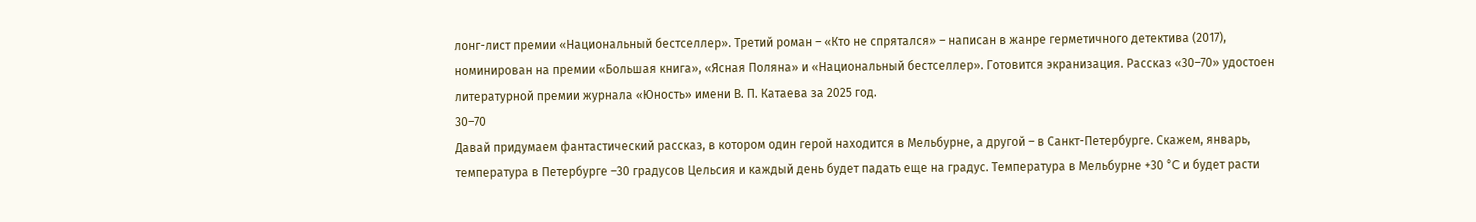лонг-лист премии «Национальный бестселлер». Третий роман – «Кто не спрятался» – написан в жанре герметичного детектива (2017), номинирован на премии «Большая книга», «Ясная Поляна» и «Национальный бестселлер». Готовится экранизация. Рассказ «30–70» удостоен литературной премии журнала «Юность» имени В. П. Катаева за 2025 год.
30–70
Давай придумаем фантастический рассказ, в котором один герой находится в Мельбурне, а другой – в Санкт-Петербурге. Скажем, январь, температура в Петербурге –30 градусов Цельсия и каждый день будет падать еще на градус. Температура в Мельбурне +30 °C и будет расти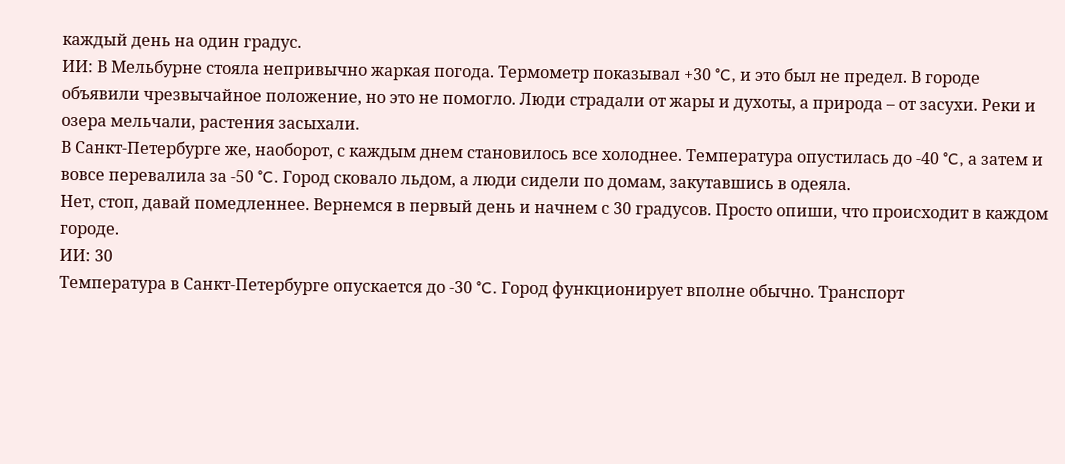каждый день на один градус.
ИИ: В Мельбурне стояла непривычно жаркая погода. Термометр показывал +30 °C, и это был не предел. В городе объявили чрезвычайное положение, но это не помогло. Люди страдали от жары и духоты, а природа – от засухи. Реки и озера мельчали, растения засыхали.
В Санкт-Петербурге же, наоборот, с каждым днем становилось все холоднее. Температура опустилась до -40 °C, а затем и вовсе перевалила за -50 °C. Город сковало льдом, а люди сидели по домам, закутавшись в одеяла.
Нет, стоп, давай помедленнее. Вернемся в первый день и начнем с 30 градусов. Просто опиши, что происходит в каждом городе.
ИИ: 30
Температура в Санкт-Петербурге опускается до -30 °C. Город функционирует вполне обычно. Транспорт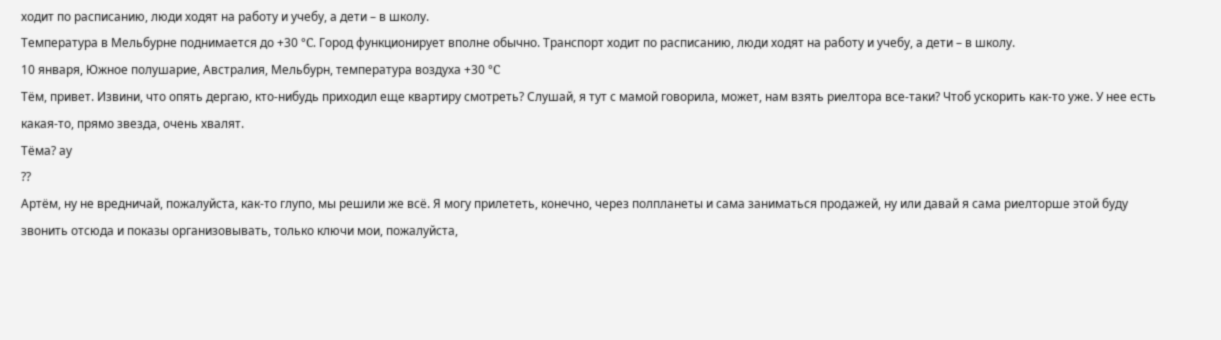ходит по расписанию, люди ходят на работу и учебу, а дети – в школу.
Температура в Мельбурне поднимается до +30 °C. Город функционирует вполне обычно. Транспорт ходит по расписанию, люди ходят на работу и учебу, а дети – в школу.
10 января, Южное полушарие, Австралия, Мельбурн, температура воздуха +30 °C
Тём, привет. Извини, что опять дергаю, кто-нибудь приходил еще квартиру смотреть? Слушай, я тут с мамой говорила, может, нам взять риелтора все-таки? Чтоб ускорить как-то уже. У нее есть какая-то, прямо звезда, очень хвалят.
Тёма? ау
??
Артём, ну не вредничай, пожалуйста, как-то глупо, мы решили же всё. Я могу прилететь, конечно, через полпланеты и сама заниматься продажей, ну или давай я сама риелторше этой буду звонить отсюда и показы организовывать, только ключи мои, пожалуйста,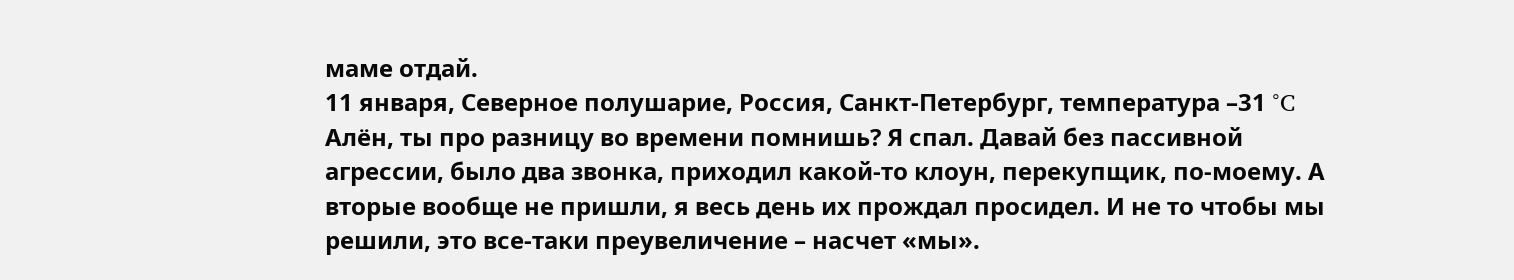маме отдай.
11 января, Северное полушарие, Россия, Санкт-Петербург, температура –31 °C
Алён, ты про разницу во времени помнишь? Я спал. Давай без пассивной агрессии, было два звонка, приходил какой-то клоун, перекупщик, по-моему. А вторые вообще не пришли, я весь день их прождал просидел. И не то чтобы мы решили, это все-таки преувеличение – насчет «мы».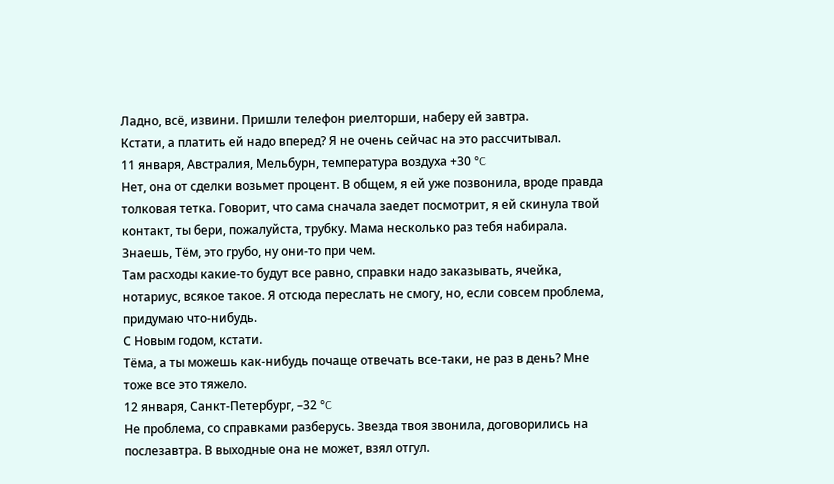Ладно, всё, извини. Пришли телефон риелторши, наберу ей завтра.
Кстати, а платить ей надо вперед? Я не очень сейчас на это рассчитывал.
11 января, Австралия, Мельбурн, температура воздуха +30 °C
Нет, она от сделки возьмет процент. В общем, я ей уже позвонила, вроде правда толковая тетка. Говорит, что сама сначала заедет посмотрит, я ей скинула твой контакт, ты бери, пожалуйста, трубку. Мама несколько раз тебя набирала. Знаешь, Тём, это грубо, ну они-то при чем.
Там расходы какие-то будут все равно, справки надо заказывать, ячейка, нотариус, всякое такое. Я отсюда переслать не смогу, но, если совсем проблема, придумаю что-нибудь.
С Новым годом, кстати.
Тёма, а ты можешь как-нибудь почаще отвечать все-таки, не раз в день? Мне тоже все это тяжело.
12 января, Санкт-Петербург, –32 °C
Не проблема, со справками разберусь. Звезда твоя звонила, договорились на послезавтра. В выходные она не может, взял отгул.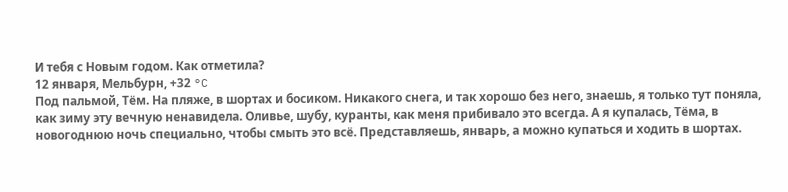И тебя с Новым годом. Как отметила?
12 января, Мельбурн, +32 °C
Под пальмой, Тём. На пляже, в шортах и босиком. Никакого снега, и так хорошо без него, знаешь, я только тут поняла, как зиму эту вечную ненавидела. Оливье, шубу, куранты, как меня прибивало это всегда. А я купалась, Тёма, в новогоднюю ночь специально, чтобы смыть это всё. Представляешь, январь, а можно купаться и ходить в шортах.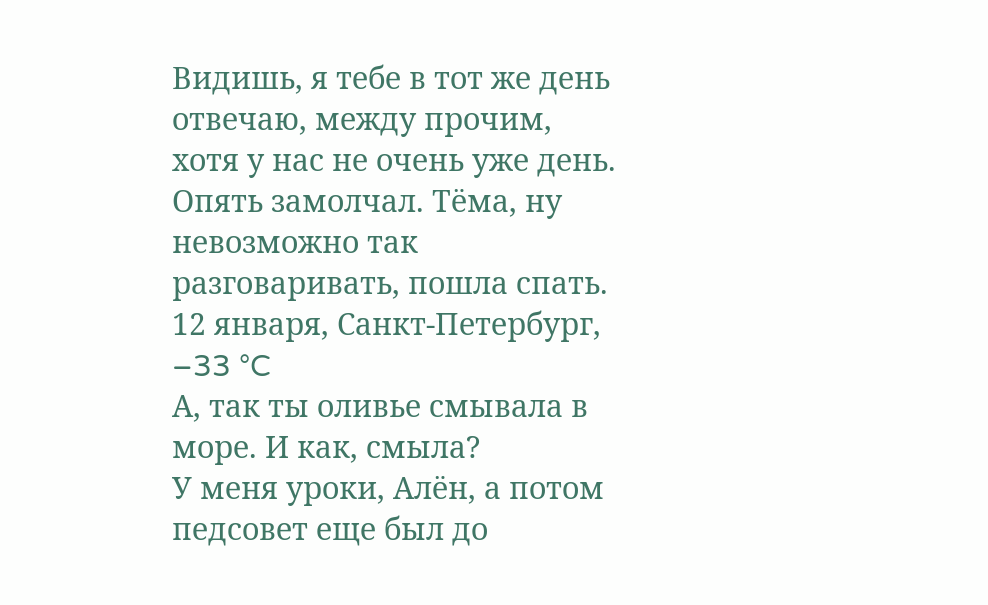Видишь, я тебе в тот же день отвечаю, между прочим, хотя у нас не очень уже день.
Опять замолчал. Тёма, ну невозможно так разговаривать, пошла спать.
12 января, Санкт-Петербург, –33 °C
А, так ты оливье смывала в море. И как, смыла?
У меня уроки, Алён, а потом педсовет еще был до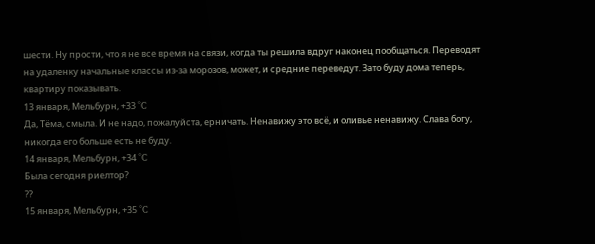шести. Ну прости, что я не все время на связи, когда ты решила вдруг наконец пообщаться. Переводят на удаленку начальные классы из-за морозов, может, и средние переведут. Зато буду дома теперь, квартиру показывать.
13 января, Мельбурн, +33 °C
Да, Тёма, смыла. И не надо, пожалуйста, ерничать. Ненавижу это всё, и оливье ненавижу. Слава богу, никогда его больше есть не буду.
14 января, Мельбурн, +34 °C
Была сегодня риелтор?
??
15 января, Мельбурн, +35 °C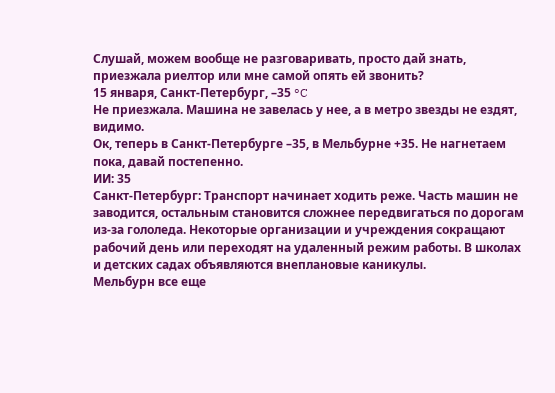Слушай, можем вообще не разговаривать, просто дай знать, приезжала риелтор или мне самой опять ей звонить?
15 января, Санкт-Петербург, –35 °C
Не приезжала. Машина не завелась у нее, а в метро звезды не ездят, видимо.
Ок, теперь в Санкт-Петербурге –35, в Мельбурне +35. Не нагнетаем пока, давай постепенно.
ИИ: 35
Санкт-Петербург: Транспорт начинает ходить реже. Часть машин не заводится, остальным становится сложнее передвигаться по дорогам из-за гололеда. Некоторые организации и учреждения сокращают рабочий день или переходят на удаленный режим работы. В школах и детских садах объявляются внеплановые каникулы.
Мельбурн все еще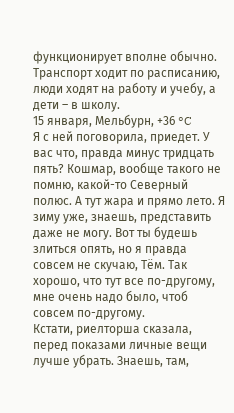функционирует вполне обычно. Транспорт ходит по расписанию, люди ходят на работу и учебу, а дети – в школу.
15 января, Мельбурн, +36 °C
Я с ней поговорила, приедет. У вас что, правда минус тридцать пять? Кошмар, вообще такого не помню, какой-то Северный полюс. А тут жара и прямо лето. Я зиму уже, знаешь, представить даже не могу. Вот ты будешь злиться опять, но я правда совсем не скучаю, Тём. Так хорошо, что тут все по-другому, мне очень надо было, чтоб совсем по-другому.
Кстати, риелторша сказала, перед показами личные вещи лучше убрать. Знаешь, там,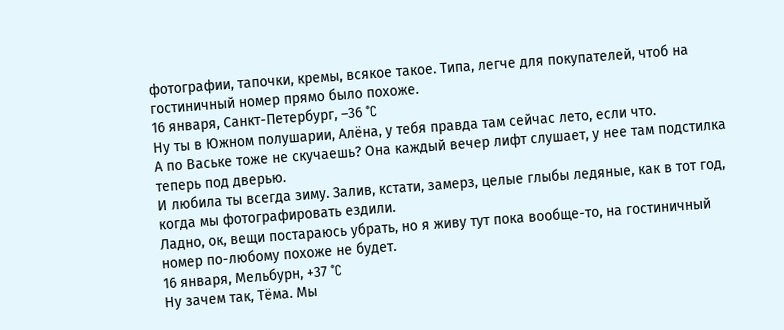фотографии, тапочки, кремы, всякое такое. Типа, легче для покупателей, чтоб на гостиничный номер прямо было похоже.
16 января, Санкт-Петербург, –36 °C
Ну ты в Южном полушарии, Алёна, у тебя правда там сейчас лето, если что.
А по Ваське тоже не скучаешь? Она каждый вечер лифт слушает, у нее там подстилка теперь под дверью.
И любила ты всегда зиму. Залив, кстати, замерз, целые глыбы ледяные, как в тот год, когда мы фотографировать ездили.
Ладно, ок, вещи постараюсь убрать, но я живу тут пока вообще-то, на гостиничный номер по-любому похоже не будет.
16 января, Мельбурн, +37 °C
Ну зачем так, Тёма. Мы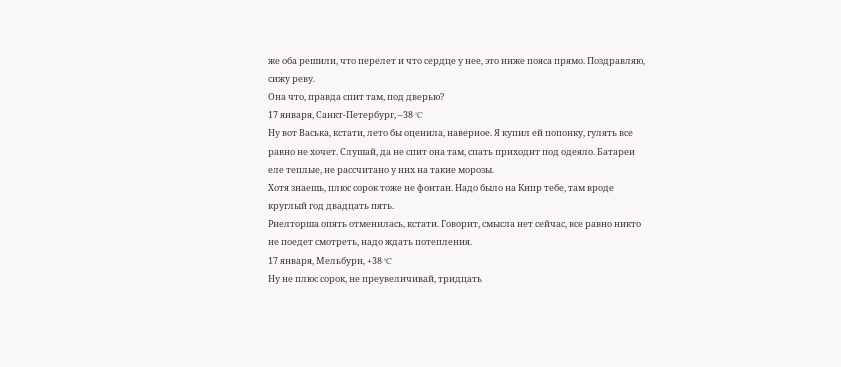же оба решили, что перелет и что сердце у нее, это ниже пояса прямо. Поздравляю, сижу реву.
Она что, правда спит там, под дверью?
17 января, Санкт-Петербург, –38 °C
Ну вот Васька, кстати, лето бы оценила, наверное. Я купил ей попонку, гулять все равно не хочет. Слушай, да не спит она там, спать приходит под одеяло. Батареи еле теплые, не рассчитано у них на такие морозы.
Хотя знаешь, плюс сорок тоже не фонтан. Надо было на Кипр тебе, там вроде круглый год двадцать пять.
Риелторша опять отменилась, кстати. Говорит, смысла нет сейчас, все равно никто не поедет смотреть, надо ждать потепления.
17 января, Мельбурн, +38 °C
Ну не плюс сорок, не преувеличивай, тридцать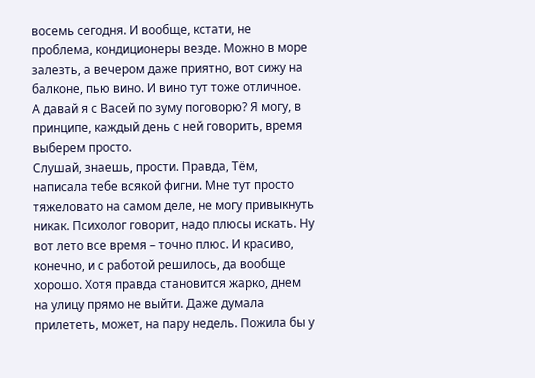восемь сегодня. И вообще, кстати, не проблема, кондиционеры везде. Можно в море залезть, а вечером даже приятно, вот сижу на балконе, пью вино. И вино тут тоже отличное.
А давай я с Васей по зуму поговорю? Я могу, в принципе, каждый день с ней говорить, время выберем просто.
Слушай, знаешь, прости. Правда, Тём, написала тебе всякой фигни. Мне тут просто тяжеловато на самом деле, не могу привыкнуть никак. Психолог говорит, надо плюсы искать. Ну вот лето все время – точно плюс. И красиво, конечно, и с работой решилось, да вообще хорошо. Хотя правда становится жарко, днем на улицу прямо не выйти. Даже думала прилететь, может, на пару недель. Пожила бы у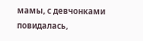мамы, с девчонками повидалась,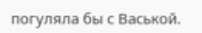погуляла бы с Васькой.